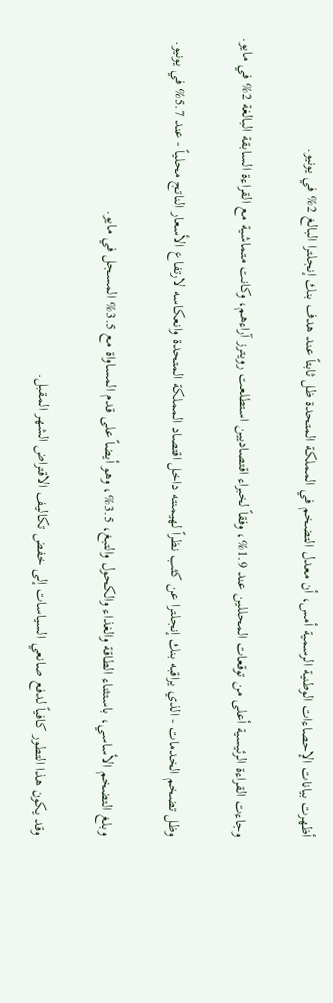أظهرت بيانات الإحصاءات الوطنية الرسمية أمس، أن معدل التضخم في المملكة المتحدة ظل ثابتاً عند هدف بنك إنجلترا البالغ 2% في يونيو.

وجاءت القراءة الرئيسية أعلى من توقعات المحللين عند 1.9%، وفقاً لخبراء اقتصاديين استطلعت رويترز آراءهم، وكانت متماشية مع القراءة السابقة البالغة 2% في مايو.

وظل تضخم الخدمات - الذي يراقبه بنك إنجلترا عن كثب نظراً لهيمنته داخل اقتصاد المملكة المتحدة وانعكاسه لارتفاع الأسعار الناتج محلياً - عند 5.7% في يونيو.

وبلغ التضخم الأساسي، باستثناء الطاقة والغذاء والكحول والتبغ، 3.5%، وهو أيضاً على قدم المساواة مع 3.5% المسجل في مايو.

وقد يكون هذا التطور كافياً لدفع صانعي السياسات إلى خفض تكاليف الاقتراض الشهر المقبل.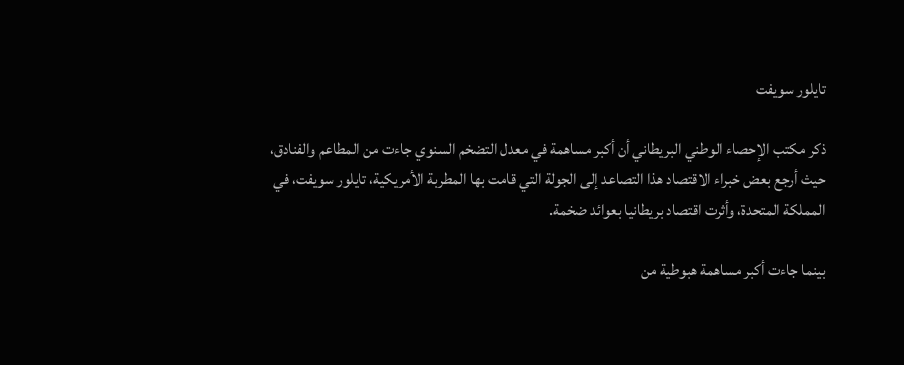تايلور سويفت

ذكر مكتب الإحصاء الوطني البريطاني أن أكبر مساهمة في معدل التضخم السنوي جاءت من المطاعم والفنادق، حيث أرجع بعض خبراء الاقتصاد هذا التصاعد إلى الجولة التي قامت بها المطربة الأمريكية، تايلور سويفت، في المملكة المتحدة، وأثرت اقتصاد بريطانيا بعوائد ضخمة.

بينما جاءت أكبر مساهمة هبوطية من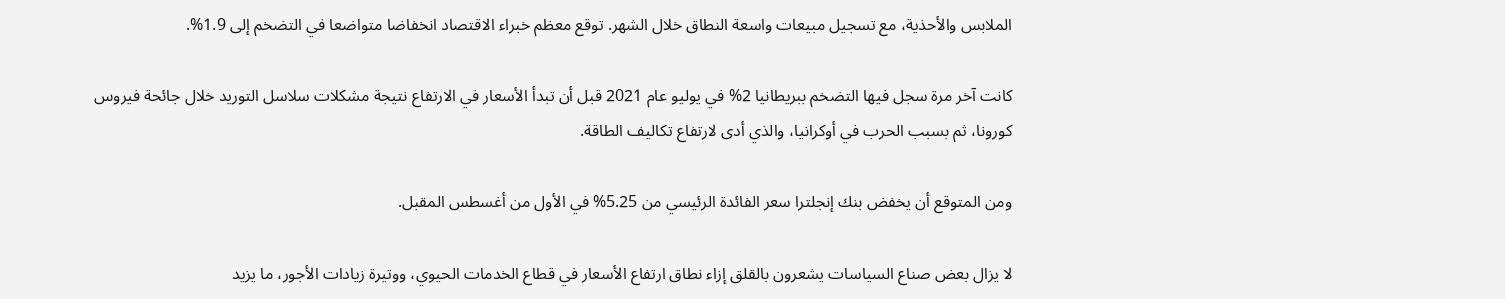الملابس والأحذية، مع تسجيل مبيعات واسعة النطاق خلال الشهر. توقع معظم خبراء الاقتصاد انخفاضا متواضعا في التضخم إلى 1.9%.

كانت آخر مرة سجل فيها التضخم ببريطانيا 2% في يوليو عام 2021 قبل أن تبدأ الأسعار في الارتفاع نتيجة مشكلات سلاسل التوريد خلال جائحة فيروس كورونا، ثم بسبب الحرب في أوكرانيا، والذي أدى لارتفاع تكاليف الطاقة.

ومن المتوقع أن يخفض بنك إنجلترا سعر الفائدة الرئيسي من 5.25% في الأول من أغسطس المقبل.

لا يزال بعض صناع السياسات يشعرون بالقلق إزاء نطاق ارتفاع الأسعار في قطاع الخدمات الحيوي، ووتيرة زيادات الأجور، ما يزيد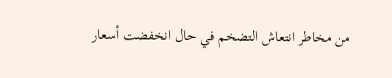من مخاطر انتعاش التضخم في حال انخفضت أسعار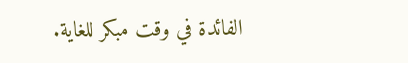الفائدة في وقت مبكر للغاية.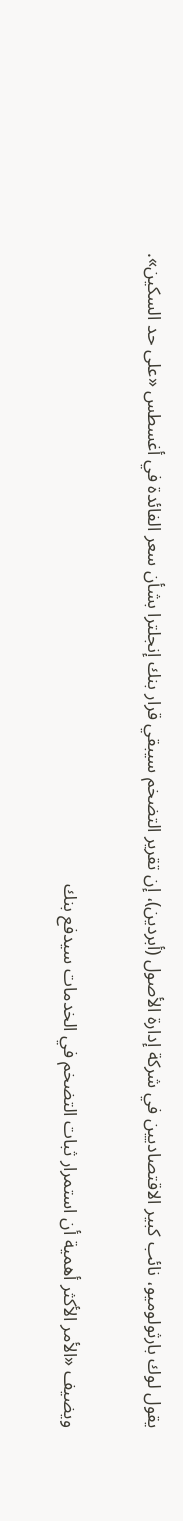يقول لوك بارثولوميو، نائب كبير الاقتصاديين في شركة إدارة الأصول (أبردين)، إن تقرير التضخم سيبقي قرار بنك إنجلترا بشأن سعر الفائدة في أغسطس «على حد السكين».

ويضيف «الأمر الأكثر أهمية أن استمرار ثبات التضخم في الخدمات سيدفع بنك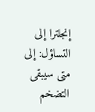إنجلترا إلى التساؤل: إلى متى سيبقى التضخم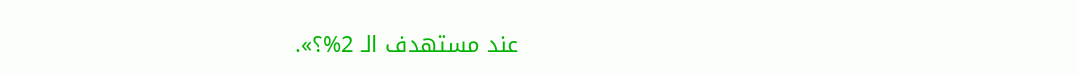عند مستهدف الـ 2%؟».